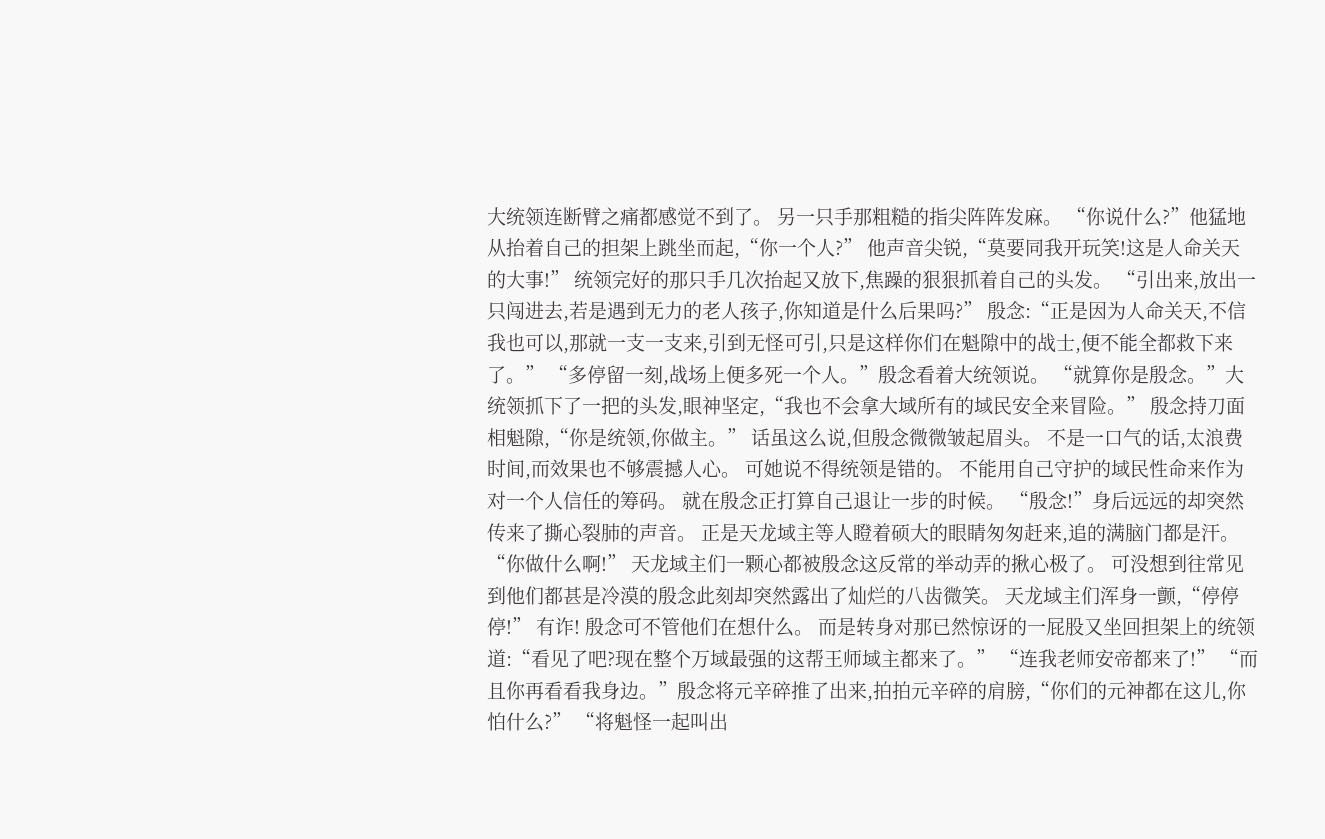大统领连断臂之痛都感觉不到了。 另一只手那粗糙的指尖阵阵发麻。 “你说什么?”他猛地从抬着自己的担架上跳坐而起,“你一个人?” 他声音尖锐,“莫要同我开玩笑!这是人命关天的大事!” 统领完好的那只手几次抬起又放下,焦躁的狠狠抓着自己的头发。 “引出来,放出一只闯进去,若是遇到无力的老人孩子,你知道是什么后果吗?” 殷念:“正是因为人命关天,不信我也可以,那就一支一支来,引到无怪可引,只是这样你们在魁隙中的战士,便不能全都救下来了。” “多停留一刻,战场上便多死一个人。”殷念看着大统领说。 “就算你是殷念。”大统领抓下了一把的头发,眼神坚定,“我也不会拿大域所有的域民安全来冒险。” 殷念持刀面相魁隙,“你是统领,你做主。” 话虽这么说,但殷念微微皱起眉头。 不是一口气的话,太浪费时间,而效果也不够震撼人心。 可她说不得统领是错的。 不能用自己守护的域民性命来作为对一个人信任的筹码。 就在殷念正打算自己退让一步的时候。 “殷念!”身后远远的却突然传来了撕心裂肺的声音。 正是天龙域主等人瞪着硕大的眼睛匆匆赶来,追的满脑门都是汗。 “你做什么啊!” 天龙域主们一颗心都被殷念这反常的举动弄的揪心极了。 可没想到往常见到他们都甚是冷漠的殷念此刻却突然露出了灿烂的八齿微笑。 天龙域主们浑身一颤,“停停停!” 有诈! 殷念可不管他们在想什么。 而是转身对那已然惊讶的一屁股又坐回担架上的统领道:“看见了吧?现在整个万域最强的这帮王师域主都来了。” “连我老师安帝都来了!” “而且你再看看我身边。”殷念将元辛碎推了出来,拍拍元辛碎的肩膀,“你们的元神都在这儿,你怕什么?” “将魁怪一起叫出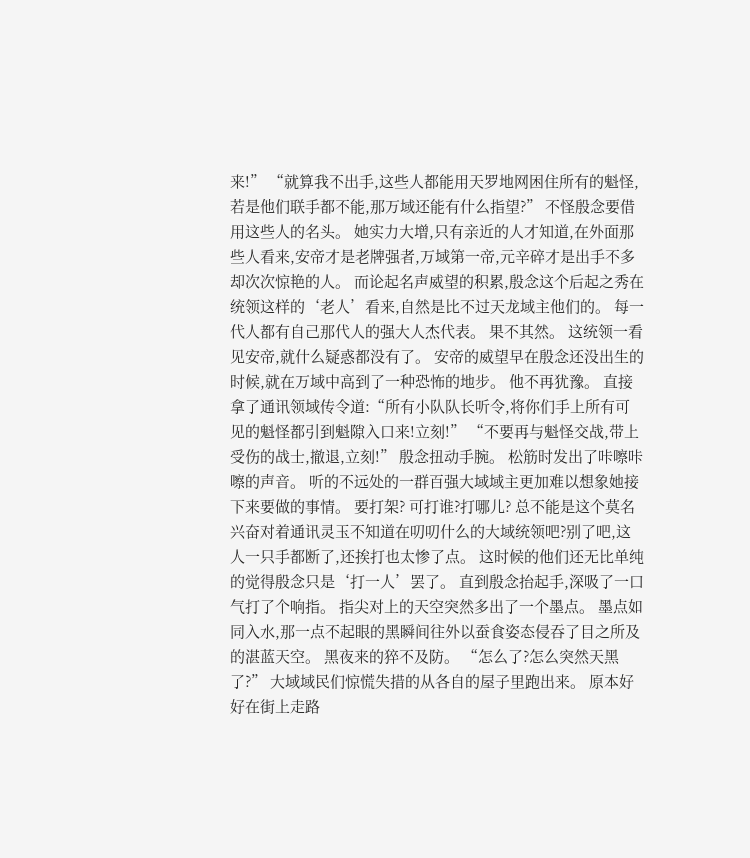来!” “就算我不出手,这些人都能用天罗地网困住所有的魁怪,若是他们联手都不能,那万域还能有什么指望?” 不怪殷念要借用这些人的名头。 她实力大增,只有亲近的人才知道,在外面那些人看来,安帝才是老牌强者,万域第一帝,元辛碎才是出手不多却次次惊艳的人。 而论起名声威望的积累,殷念这个后起之秀在统领这样的‘老人’看来,自然是比不过天龙域主他们的。 每一代人都有自己那代人的强大人杰代表。 果不其然。 这统领一看见安帝,就什么疑惑都没有了。 安帝的威望早在殷念还没出生的时候,就在万域中高到了一种恐怖的地步。 他不再犹豫。 直接拿了通讯领域传令道:“所有小队队长听令,将你们手上所有可见的魁怪都引到魁隙入口来!立刻!” “不要再与魁怪交战,带上受伤的战士,撤退,立刻!” 殷念扭动手腕。 松筋时发出了咔嚓咔嚓的声音。 听的不远处的一群百强大域域主更加难以想象她接下来要做的事情。 要打架? 可打谁?打哪儿? 总不能是这个莫名兴奋对着通讯灵玉不知道在叨叨什么的大域统领吧?别了吧,这人一只手都断了,还挨打也太惨了点。 这时候的他们还无比单纯的觉得殷念只是‘打一人’罢了。 直到殷念抬起手,深吸了一口气打了个响指。 指尖对上的天空突然多出了一个墨点。 墨点如同入水,那一点不起眼的黑瞬间往外以蚕食姿态侵吞了目之所及的湛蓝天空。 黑夜来的猝不及防。 “怎么了?怎么突然天黑了?” 大域域民们惊慌失措的从各自的屋子里跑出来。 原本好好在街上走路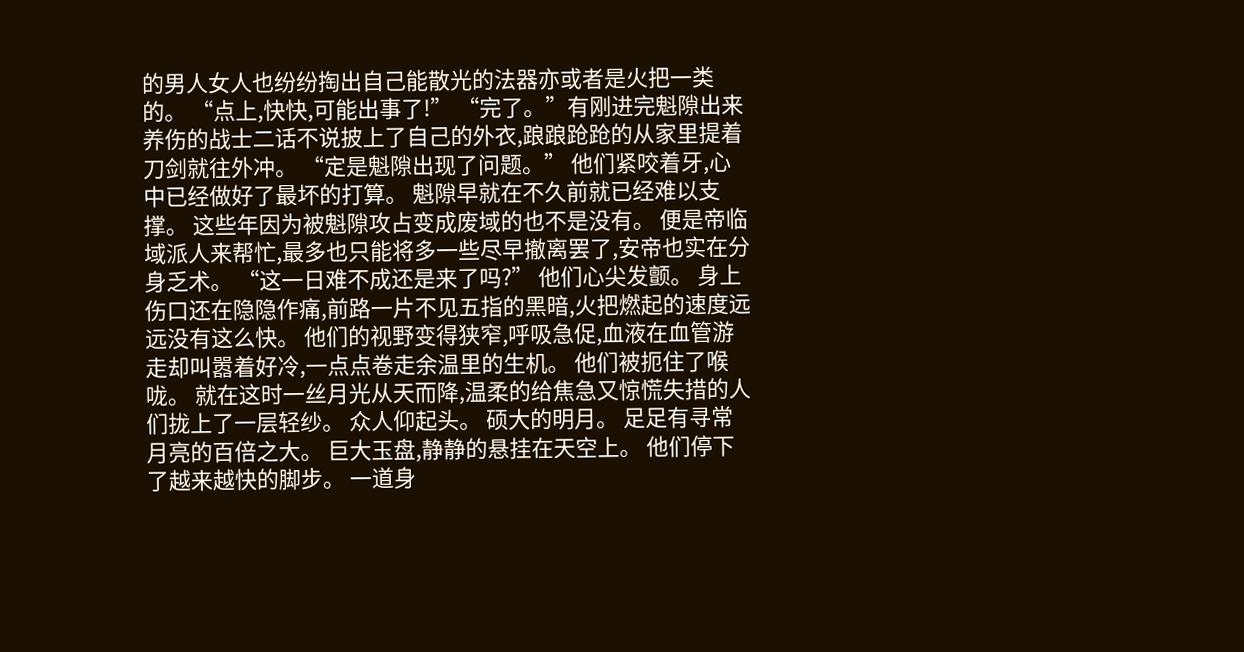的男人女人也纷纷掏出自己能散光的法器亦或者是火把一类的。 “点上,快快,可能出事了!” “完了。”有刚进完魁隙出来养伤的战士二话不说披上了自己的外衣,踉踉跄跄的从家里提着刀剑就往外冲。 “定是魁隙出现了问题。” 他们紧咬着牙,心中已经做好了最坏的打算。 魁隙早就在不久前就已经难以支撑。 这些年因为被魁隙攻占变成废域的也不是没有。 便是帝临域派人来帮忙,最多也只能将多一些尽早撤离罢了,安帝也实在分身乏术。 “这一日难不成还是来了吗?” 他们心尖发颤。 身上伤口还在隐隐作痛,前路一片不见五指的黑暗,火把燃起的速度远远没有这么快。 他们的视野变得狭窄,呼吸急促,血液在血管游走却叫嚣着好冷,一点点卷走余温里的生机。 他们被扼住了喉咙。 就在这时一丝月光从天而降,温柔的给焦急又惊慌失措的人们拢上了一层轻纱。 众人仰起头。 硕大的明月。 足足有寻常月亮的百倍之大。 巨大玉盘,静静的悬挂在天空上。 他们停下了越来越快的脚步。 一道身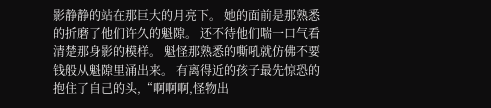影静静的站在那巨大的月亮下。 她的面前是那熟悉的折磨了他们许久的魁隙。 还不待他们喘一口气看清楚那身影的模样。 魁怪那熟悉的嘶吼就仿佛不要钱般从魁隙里涌出来。 有离得近的孩子最先惊恐的抱住了自己的头,“啊啊啊,怪物出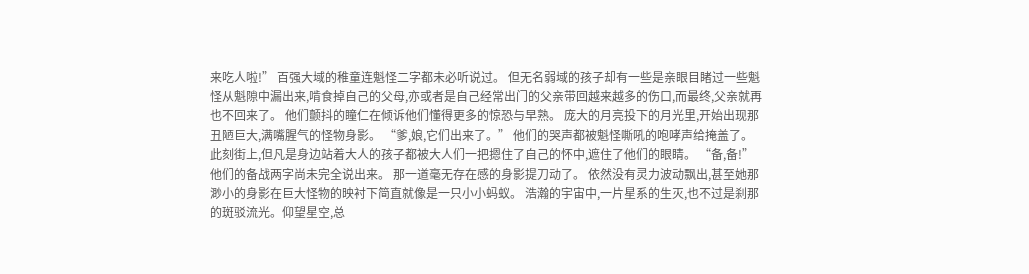来吃人啦!” 百强大域的稚童连魁怪二字都未必听说过。 但无名弱域的孩子却有一些是亲眼目睹过一些魁怪从魁隙中漏出来,啃食掉自己的父母,亦或者是自己经常出门的父亲带回越来越多的伤口,而最终,父亲就再也不回来了。 他们颤抖的瞳仁在倾诉他们懂得更多的惊恐与早熟。 庞大的月亮投下的月光里,开始出现那丑陋巨大,满嘴腥气的怪物身影。 “爹,娘,它们出来了。” 他们的哭声都被魁怪嘶吼的咆哮声给掩盖了。 此刻街上,但凡是身边站着大人的孩子都被大人们一把摁住了自己的怀中,遮住了他们的眼睛。 “备,备!”他们的备战两字尚未完全说出来。 那一道毫无存在感的身影提刀动了。 依然没有灵力波动飘出,甚至她那渺小的身影在巨大怪物的映衬下简直就像是一只小小蚂蚁。 浩瀚的宇宙中,一片星系的生灭,也不过是刹那的斑驳流光。仰望星空,总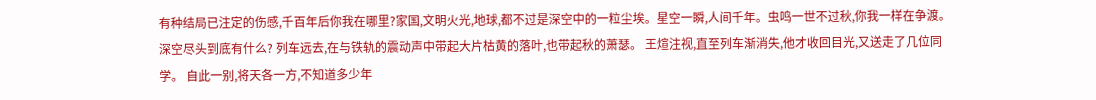有种结局已注定的伤感,千百年后你我在哪里?家国,文明火光,地球,都不过是深空中的一粒尘埃。星空一瞬,人间千年。虫鸣一世不过秋,你我一样在争渡。深空尽头到底有什么? 列车远去,在与铁轨的震动声中带起大片枯黄的落叶,也带起秋的萧瑟。 王煊注视,直至列车渐消失,他才收回目光,又送走了几位同学。 自此一别,将天各一方,不知道多少年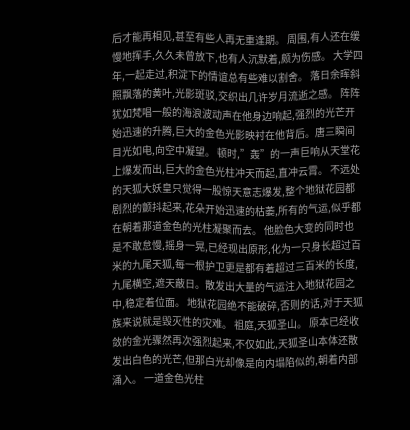后才能再相见,甚至有些人再无重逢期。 周围,有人还在缓慢地挥手,久久未曾放下,也有人沉默着,颇为伤感。 大学四年,一起走过,积淀下的情谊总有些难以割舍。 落日余晖斜照飘落的黄叶,光影斑驳,交织出几许岁月流逝之感。 阵阵犹如梵唱一般的海浪波动声在他身边响起,强烈的光芒开始迅速的升腾,巨大的金色光影映衬在他背后。唐三瞬间目光如电,向空中凝望。 顿时,”轰”的一声巨响从天堂花上爆发而出,巨大的金色光柱冲天而起,直冲云霄。 不远处的天狐大妖皇只觉得一股惊天意志爆发,整个地狱花园都剧烈的颤抖起来,花朵开始迅速的枯萎,所有的气运,似乎都在朝着那道金色的光柱凝聚而去。 他脸色大变的同时也是不敢怠慢,摇身一晃,已经现出原形,化为一只身长超过百米的九尾天狐,每一根护卫更是都有着超过三百米的长度,九尾横空,遮天蔽日。散发出大量的气运注入地狱花园之中,稳定着位面。 地狱花园绝不能破碎,否则的话,对于天狐族来说就是毁灭性的灾难。 祖庭,天狐圣山。 原本已经收敛的金光骤然再次强烈起来,不仅如此,天狐圣山本体还散发出白色的光芒,但那白光却像是向内塌陷似的,朝着内部涌入。 一道金色光柱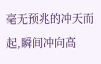毫无预兆的冲天而起,瞬间冲向高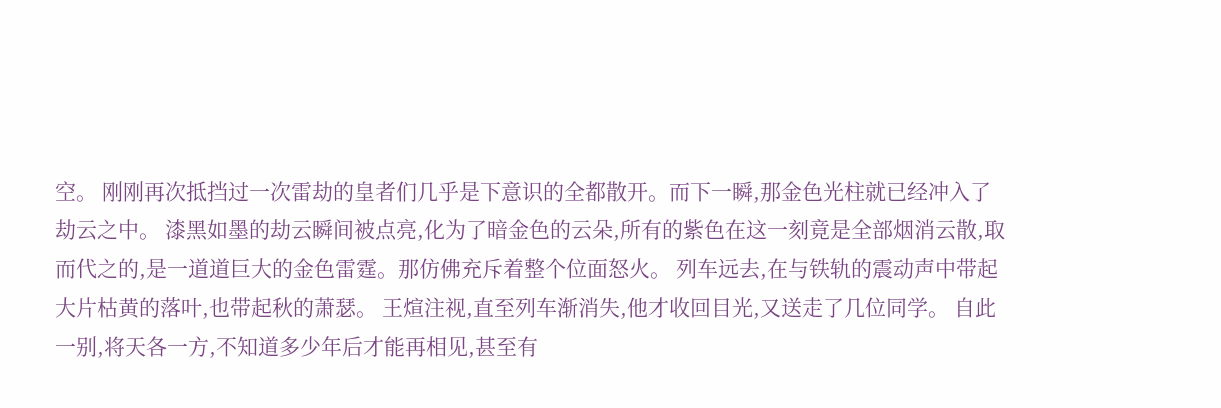空。 刚刚再次抵挡过一次雷劫的皇者们几乎是下意识的全都散开。而下一瞬,那金色光柱就已经冲入了劫云之中。 漆黑如墨的劫云瞬间被点亮,化为了暗金色的云朵,所有的紫色在这一刻竟是全部烟消云散,取而代之的,是一道道巨大的金色雷霆。那仿佛充斥着整个位面怒火。 列车远去,在与铁轨的震动声中带起大片枯黄的落叶,也带起秋的萧瑟。 王煊注视,直至列车渐消失,他才收回目光,又送走了几位同学。 自此一别,将天各一方,不知道多少年后才能再相见,甚至有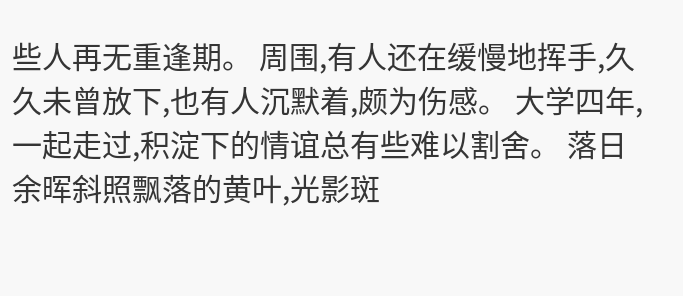些人再无重逢期。 周围,有人还在缓慢地挥手,久久未曾放下,也有人沉默着,颇为伤感。 大学四年,一起走过,积淀下的情谊总有些难以割舍。 落日余晖斜照飘落的黄叶,光影斑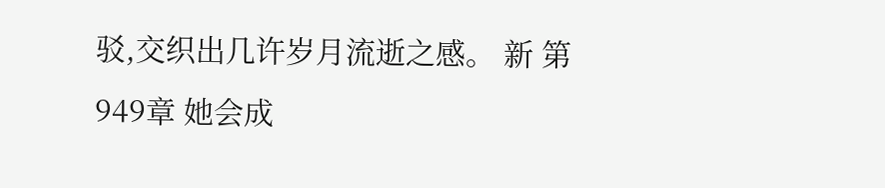驳,交织出几许岁月流逝之感。 新 第949章 她会成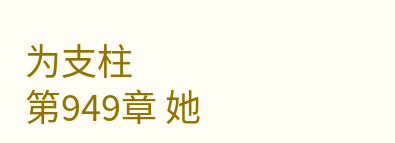为支柱
第949章 她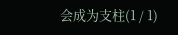会成为支柱(1 / 1)